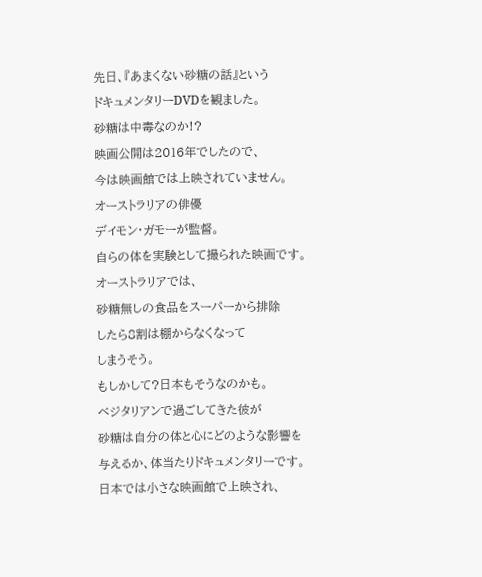先日、『あまくない砂糖の話』という
ドキュメンタリーDVDを観ました。
砂糖は中毒なのか!?
映画公開は2016年でしたので、
今は映画館では上映されていません。
オーストラリアの俳優
デイモン・ガモーが監督。
自らの体を実験として撮られた映画です。
オーストラリアでは、
砂糖無しの食品をスーパーから排除
したら8割は棚からなくなって
しまうそう。
もしかして?日本もそうなのかも。
ベジタリアンで過ごしてきた彼が
砂糖は自分の体と心にどのような影響を
与えるか、体当たりドキュメンタリーです。
日本では小さな映画館で上映され、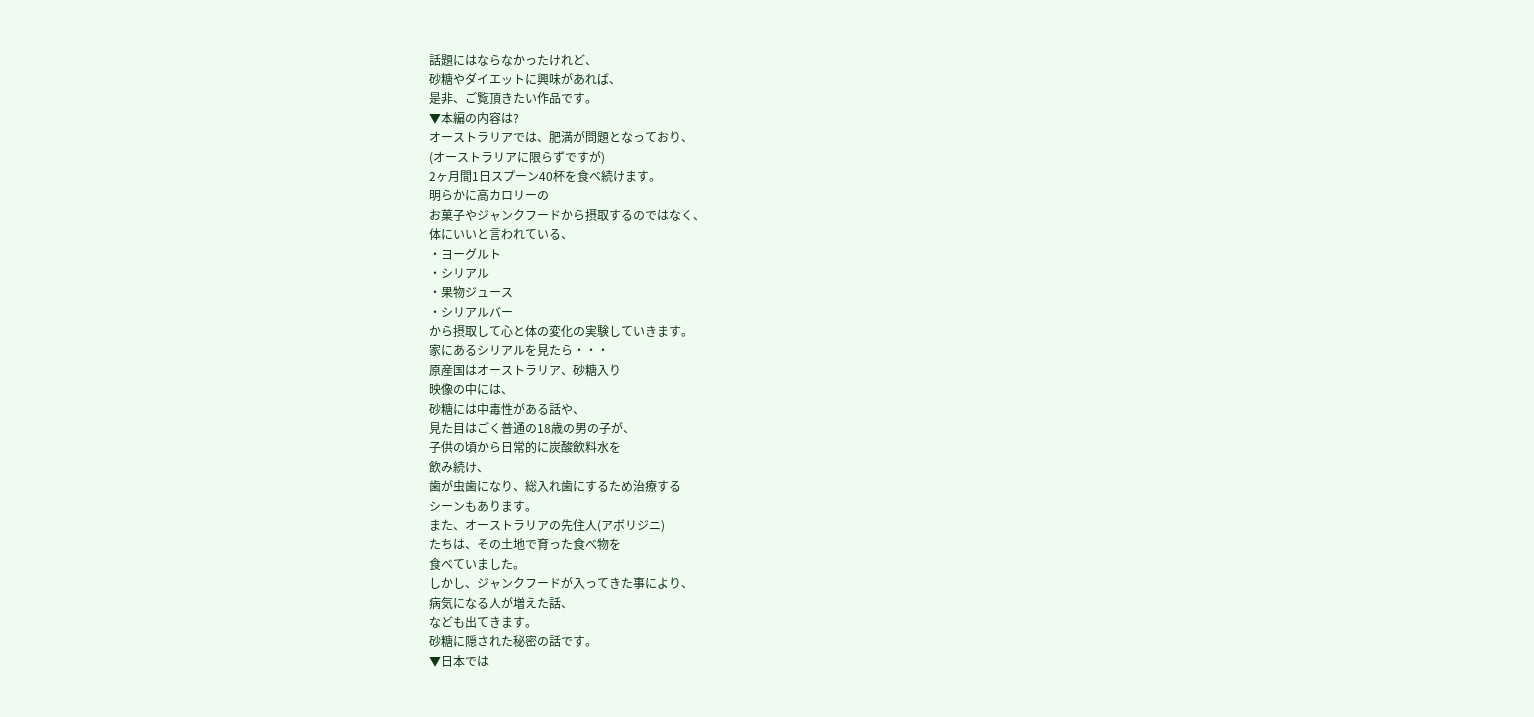話題にはならなかったけれど、
砂糖やダイエットに興味があれば、
是非、ご覧頂きたい作品です。
▼本編の内容は?
オーストラリアでは、肥満が問題となっており、
(オーストラリアに限らずですが)
2ヶ月間1日スプーン40杯を食べ続けます。
明らかに高カロリーの
お菓子やジャンクフードから摂取するのではなく、
体にいいと言われている、
・ヨーグルト
・シリアル
・果物ジュース
・シリアルバー
から摂取して心と体の変化の実験していきます。
家にあるシリアルを見たら・・・
原産国はオーストラリア、砂糖入り
映像の中には、
砂糖には中毒性がある話や、
見た目はごく普通の18歳の男の子が、
子供の頃から日常的に炭酸飲料水を
飲み続け、
歯が虫歯になり、総入れ歯にするため治療する
シーンもあります。
また、オーストラリアの先住人(アボリジニ)
たちは、その土地で育った食べ物を
食べていました。
しかし、ジャンクフードが入ってきた事により、
病気になる人が増えた話、
なども出てきます。
砂糖に隠された秘密の話です。
▼日本では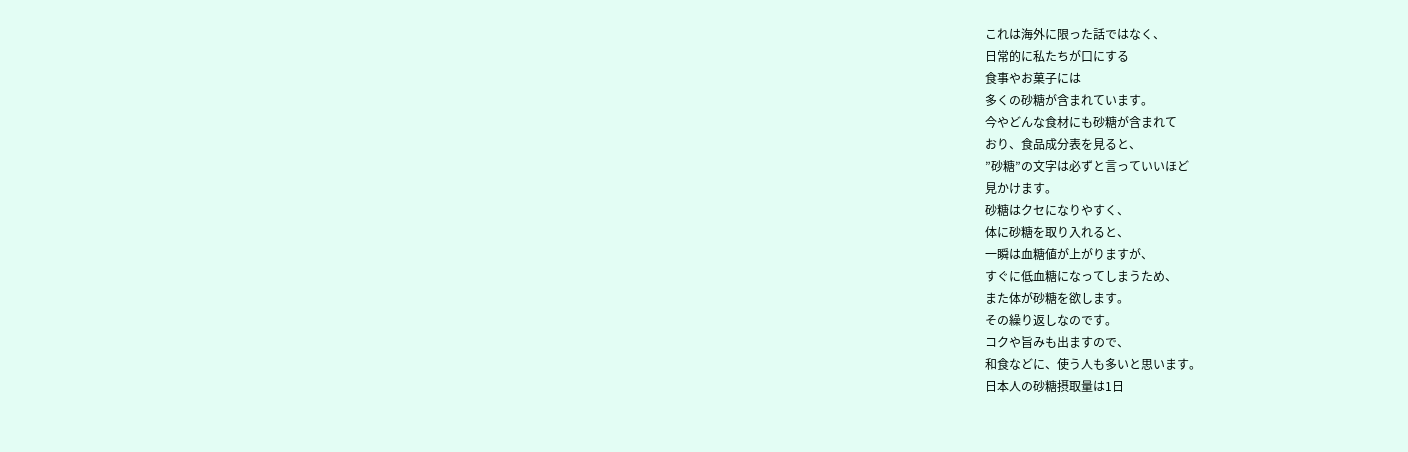これは海外に限った話ではなく、
日常的に私たちが口にする
食事やお菓子には
多くの砂糖が含まれています。
今やどんな食材にも砂糖が含まれて
おり、食品成分表を見ると、
”砂糖”の文字は必ずと言っていいほど
見かけます。
砂糖はクセになりやすく、
体に砂糖を取り入れると、
一瞬は血糖値が上がりますが、
すぐに低血糖になってしまうため、
また体が砂糖を欲します。
その繰り返しなのです。
コクや旨みも出ますので、
和食などに、使う人も多いと思います。
日本人の砂糖摂取量は1日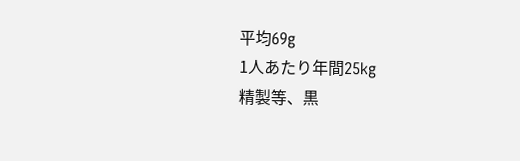平均69g
1人あたり年間25kg
精製等、黒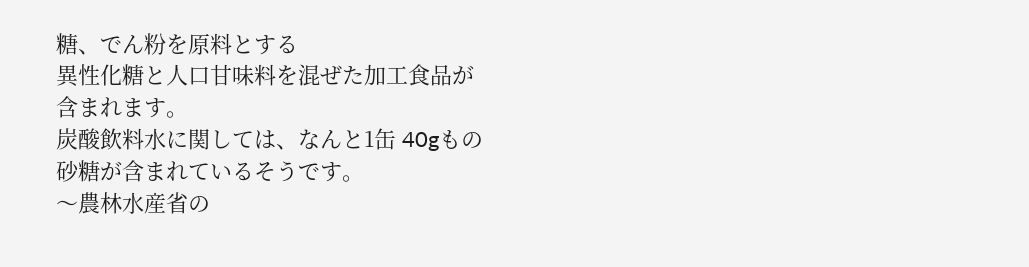糖、でん粉を原料とする
異性化糖と人口甘味料を混ぜた加工食品が
含まれます。
炭酸飲料水に関しては、なんと1缶 40gもの
砂糖が含まれているそうです。
〜農林水産省の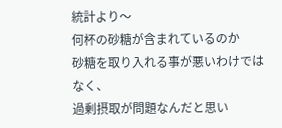統計より〜
何杯の砂糖が含まれているのか
砂糖を取り入れる事が悪いわけではなく、
過剰摂取が問題なんだと思い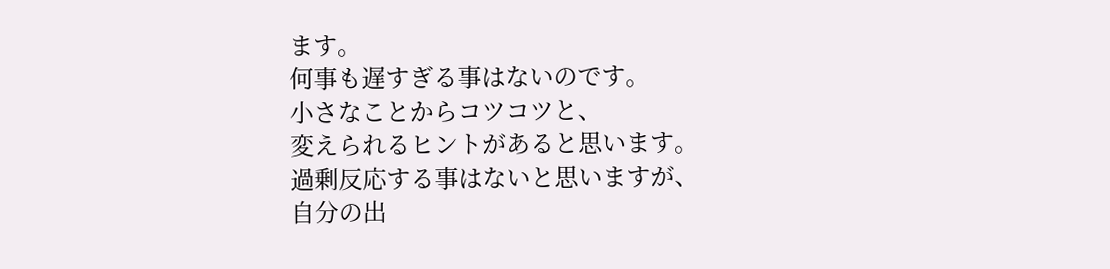ます。
何事も遅すぎる事はないのです。
小さなことからコツコツと、
変えられるヒントがあると思います。
過剰反応する事はないと思いますが、
自分の出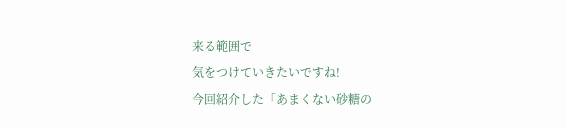来る範囲で
気をつけていきたいですね!
今回紹介した「あまくない砂糖の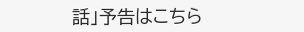話」予告はこちら